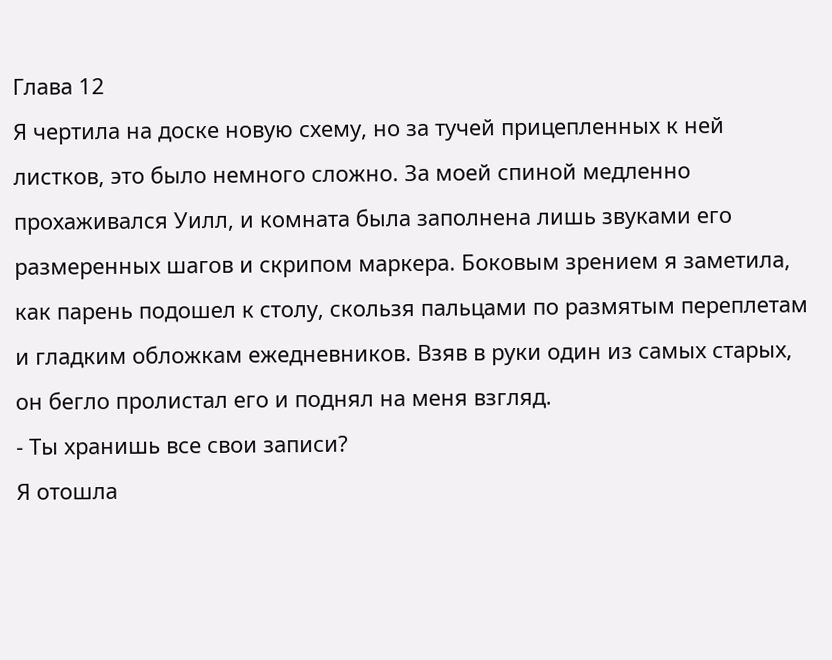Глава 12
Я чертила на доске новую схему, но за тучей прицепленных к ней листков, это было немного сложно. За моей спиной медленно прохаживался Уилл, и комната была заполнена лишь звуками его размеренных шагов и скрипом маркера. Боковым зрением я заметила, как парень подошел к столу, скользя пальцами по размятым переплетам и гладким обложкам ежедневников. Взяв в руки один из самых старых, он бегло пролистал его и поднял на меня взгляд.
- Ты хранишь все свои записи?
Я отошла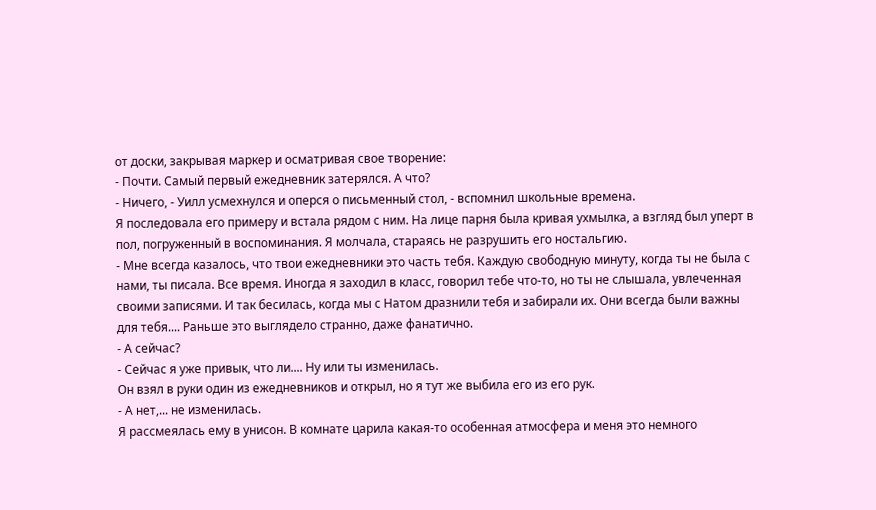от доски, закрывая маркер и осматривая свое творение:
- Почти. Самый первый ежедневник затерялся. А что?
- Ничего, - Уилл усмехнулся и оперся о письменный стол, - вспомнил школьные времена.
Я последовала его примеру и встала рядом с ним. На лице парня была кривая ухмылка, а взгляд был уперт в пол, погруженный в воспоминания. Я молчала, стараясь не разрушить его ностальгию.
- Мне всегда казалось, что твои ежедневники это часть тебя. Каждую свободную минуту, когда ты не была с нами, ты писала. Все время. Иногда я заходил в класс, говорил тебе что-то, но ты не слышала, увлеченная своими записями. И так бесилась, когда мы с Натом дразнили тебя и забирали их. Они всегда были важны для тебя.... Раньше это выглядело странно, даже фанатично.
- А сейчас?
- Сейчас я уже привык, что ли.... Ну или ты изменилась.
Он взял в руки один из ежедневников и открыл, но я тут же выбила его из его рук.
- А нет,... не изменилась.
Я рассмеялась ему в унисон. В комнате царила какая-то особенная атмосфера и меня это немного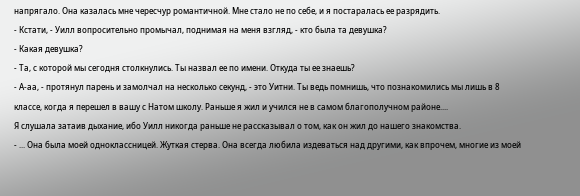напрягало. Она казалась мне чересчур романтичной. Мне стало не по себе, и я постаралась ее разрядить.
- Кстати, - Уилл вопросительно промычал, поднимая на меня взгляд, - кто была та девушка?
- Какая девушка?
- Та, с которой мы сегодня столкнулись. Ты назвал ее по имени. Откуда ты ее знаешь?
- А-аа, - протянул парень и замолчал на несколько секунд, - это Уитни. Ты ведь помнишь, что познакомились мы лишь в 8 классе, когда я перешел в вашу с Натом школу. Раньше я жил и учился не в самом благополучном районе....
Я слушала затаив дыхание, ибо Уилл никогда раньше не рассказывал о том, как он жил до нашего знакомства.
- ... Она была моей одноклассницей. Жуткая стерва. Она всегда любила издеваться над другими, как впрочем, многие из моей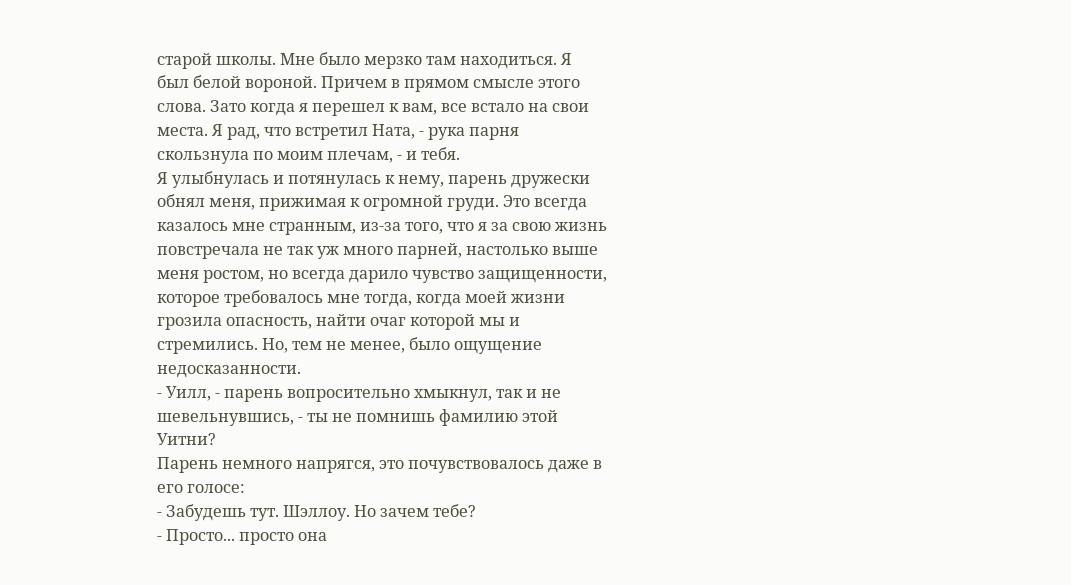старой школы. Мне было мерзко там находиться. Я был белой вороной. Причем в прямом смысле этого слова. Зато когда я перешел к вам, все встало на свои места. Я рад, что встретил Ната, - рука парня скользнула по моим плечам, - и тебя.
Я улыбнулась и потянулась к нему, парень дружески обнял меня, прижимая к огромной груди. Это всегда казалось мне странным, из-за того, что я за свою жизнь повстречала не так уж много парней, настолько выше меня ростом, но всегда дарило чувство защищенности, которое требовалось мне тогда, когда моей жизни грозила опасность, найти очаг которой мы и стремились. Но, тем не менее, было ощущение недосказанности.
- Уилл, - парень вопросительно хмыкнул, так и не шевельнувшись, - ты не помнишь фамилию этой Уитни?
Парень немного напрягся, это почувствовалось даже в его голосе:
- Забудешь тут. Шэллоу. Но зачем тебе?
- Просто... просто она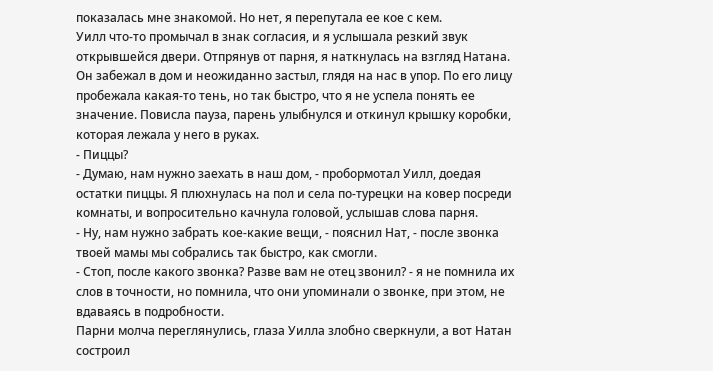показалась мне знакомой. Но нет, я перепутала ее кое с кем.
Уилл что-то промычал в знак согласия, и я услышала резкий звук открывшейся двери. Отпрянув от парня, я наткнулась на взгляд Натана. Он забежал в дом и неожиданно застыл, глядя на нас в упор. По его лицу пробежала какая-то тень, но так быстро, что я не успела понять ее значение. Повисла пауза, парень улыбнулся и откинул крышку коробки, которая лежала у него в руках.
- Пиццы?
- Думаю, нам нужно заехать в наш дом, - пробормотал Уилл, доедая остатки пиццы. Я плюхнулась на пол и села по-турецки на ковер посреди комнаты, и вопросительно качнула головой, услышав слова парня.
- Ну, нам нужно забрать кое-какие вещи, - пояснил Нат, - после звонка твоей мамы мы собрались так быстро, как смогли.
- Стоп, после какого звонка? Разве вам не отец звонил? - я не помнила их слов в точности, но помнила, что они упоминали о звонке, при этом, не вдаваясь в подробности.
Парни молча переглянулись, глаза Уилла злобно сверкнули, а вот Натан состроил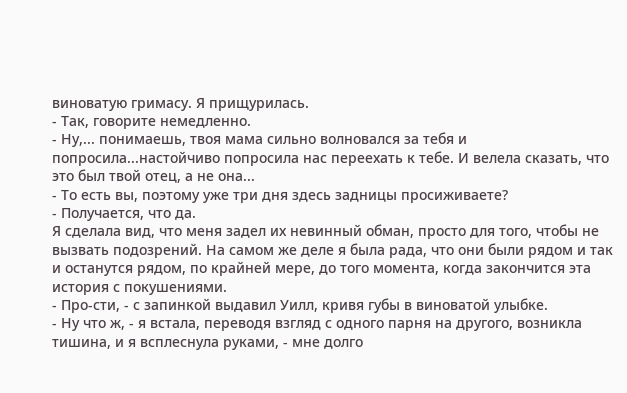виноватую гримасу. Я прищурилась.
- Так, говорите немедленно.
- Ну,... понимаешь, твоя мама сильно волновался за тебя и попросила...настойчиво попросила нас переехать к тебе. И велела сказать, что это был твой отец, а не она...
- То есть вы, поэтому уже три дня здесь задницы просиживаете?
- Получается, что да.
Я сделала вид, что меня задел их невинный обман, просто для того, чтобы не вызвать подозрений. На самом же деле я была рада, что они были рядом и так и останутся рядом, по крайней мере, до того момента, когда закончится эта история с покушениями.
- Про-сти, - с запинкой выдавил Уилл, кривя губы в виноватой улыбке.
- Ну что ж, - я встала, переводя взгляд с одного парня на другого, возникла тишина, и я всплеснула руками, - мне долго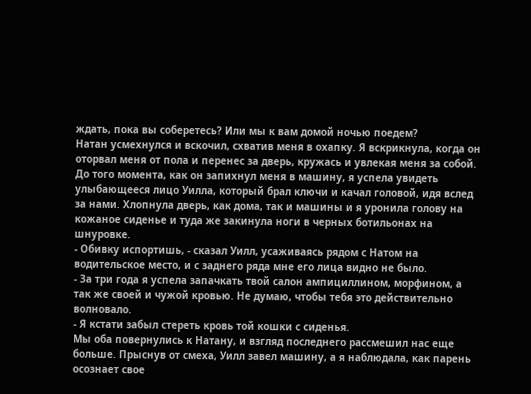ждать, пока вы соберетесь? Или мы к вам домой ночью поедем?
Натан усмехнулся и вскочил, схватив меня в охапку. Я вскрикнула, когда он оторвал меня от пола и перенес за дверь, кружась и увлекая меня за собой. До того момента, как он запихнул меня в машину, я успела увидеть улыбающееся лицо Уилла, который брал ключи и качал головой, идя вслед за нами. Хлопнула дверь, как дома, так и машины и я уронила голову на кожаное сиденье и туда же закинула ноги в черных ботильонах на шнуровке.
- Обивку испортишь, - сказал Уилл, усаживаясь рядом с Натом на водительское место, и с заднего ряда мне его лица видно не было.
- За три года я успела запачкать твой салон ампициллином, морфином, а так же своей и чужой кровью. Не думаю, чтобы тебя это действительно волновало.
- Я кстати забыл стереть кровь той кошки с сиденья.
Мы оба повернулись к Натану, и взгляд последнего рассмешил нас еще больше. Прыснув от смеха, Уилл завел машину, а я наблюдала, как парень осознает свое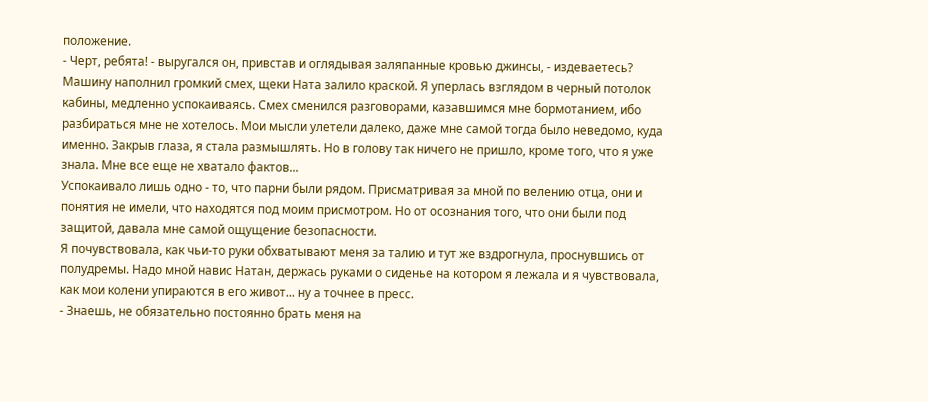положение.
- Черт, ребята! - выругался он, привстав и оглядывая заляпанные кровью джинсы, - издеваетесь?
Машину наполнил громкий смех, щеки Ната залило краской. Я уперлась взглядом в черный потолок кабины, медленно успокаиваясь. Смех сменился разговорами, казавшимся мне бормотанием, ибо разбираться мне не хотелось. Мои мысли улетели далеко, даже мне самой тогда было неведомо, куда именно. Закрыв глаза, я стала размышлять. Но в голову так ничего не пришло, кроме того, что я уже знала. Мне все еще не хватало фактов...
Успокаивало лишь одно - то, что парни были рядом. Присматривая за мной по велению отца, они и понятия не имели, что находятся под моим присмотром. Но от осознания того, что они были под защитой, давала мне самой ощущение безопасности.
Я почувствовала, как чьи-то руки обхватывают меня за талию и тут же вздрогнула, проснувшись от полудремы. Надо мной навис Натан, держась руками о сиденье на котором я лежала и я чувствовала, как мои колени упираются в его живот... ну а точнее в пресс.
- Знаешь, не обязательно постоянно брать меня на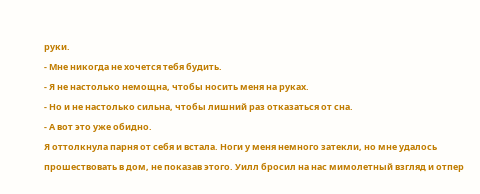руки.
- Мне никогда не хочется тебя будить.
- Я не настолько немощна, чтобы носить меня на руках.
- Но и не настолько сильна, чтобы лишний раз отказаться от сна.
- А вот это уже обидно.
Я оттолкнула парня от себя и встала. Ноги у меня немного затекли, но мне удалось прошествовать в дом, не показав этого. Уилл бросил на нас мимолетный взгляд и отпер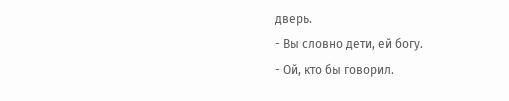дверь.
- Вы словно дети, ей богу.
- Ой, кто бы говорил.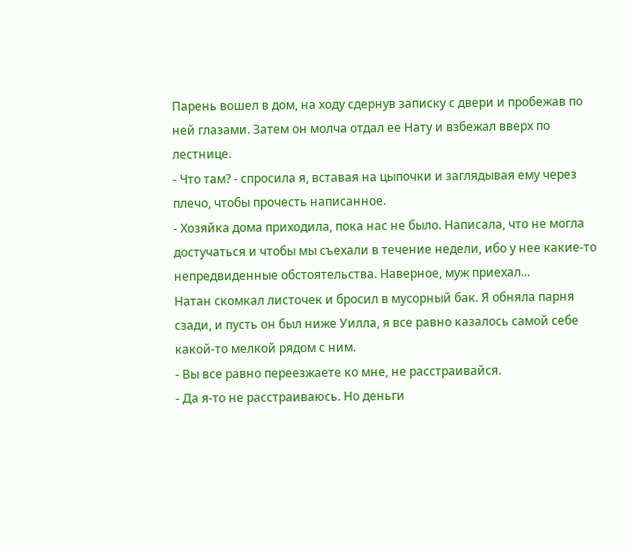Парень вошел в дом, на ходу сдернув записку с двери и пробежав по ней глазами. Затем он молча отдал ее Нату и взбежал вверх по лестнице.
- Что там? - спросила я, вставая на цыпочки и заглядывая ему через плечо, чтобы прочесть написанное.
- Хозяйка дома приходила, пока нас не было. Написала, что не могла достучаться и чтобы мы съехали в течение недели, ибо у нее какие-то непредвиденные обстоятельства. Наверное, муж приехал...
Натан скомкал листочек и бросил в мусорный бак. Я обняла парня сзади, и пусть он был ниже Уилла, я все равно казалось самой себе какой-то мелкой рядом с ним.
- Вы все равно переезжаете ко мне, не расстраивайся.
- Да я-то не расстраиваюсь. Но деньги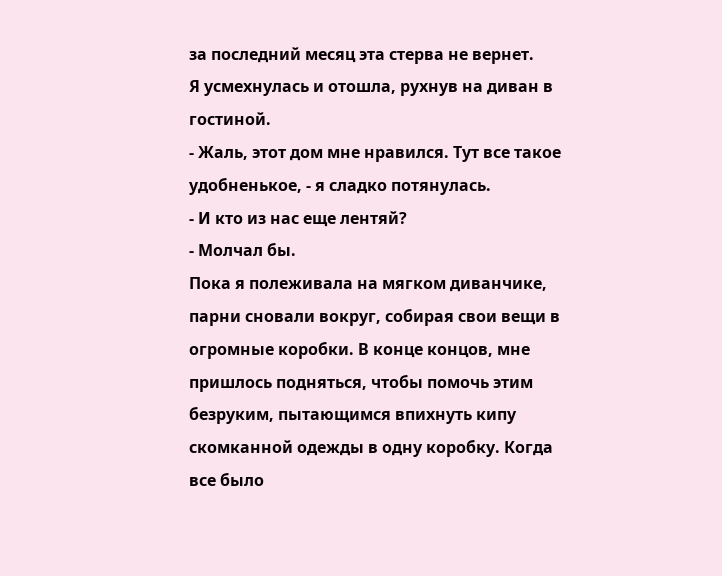за последний месяц эта стерва не вернет.
Я усмехнулась и отошла, рухнув на диван в гостиной.
- Жаль, этот дом мне нравился. Тут все такое удобненькое, - я сладко потянулась.
- И кто из нас еще лентяй?
- Молчал бы.
Пока я полеживала на мягком диванчике, парни сновали вокруг, собирая свои вещи в огромные коробки. В конце концов, мне пришлось подняться, чтобы помочь этим безруким, пытающимся впихнуть кипу скомканной одежды в одну коробку. Когда все было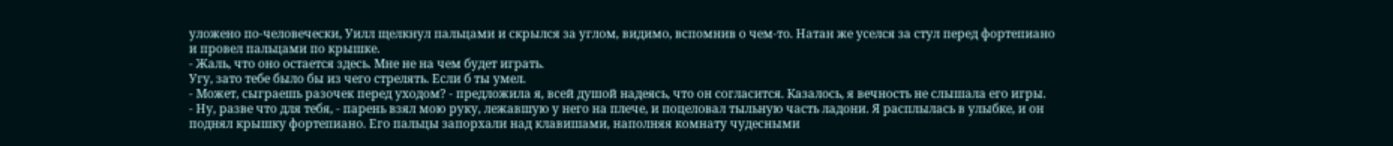уложено по-человечески, Уилл щелкнул пальцами и скрылся за углом, видимо, вспомнив о чем-то. Натан же уселся за стул перед фортепиано и провел пальцами по крышке.
- Жаль, что оно остается здесь. Мне не на чем будет играть.
Угу, зато тебе было бы из чего стрелять. Если б ты умел.
- Может, сыграешь разочек перед уходом? - предложила я, всей душой надеясь, что он согласится. Казалось, я вечность не слышала его игры.
- Ну, разве что для тебя, - парень взял мою руку, лежавшую у него на плече, и поцеловал тыльную часть ладони. Я расплылась в улыбке, и он поднял крышку фортепиано. Его пальцы запорхали над клавишами, наполняя комнату чудесными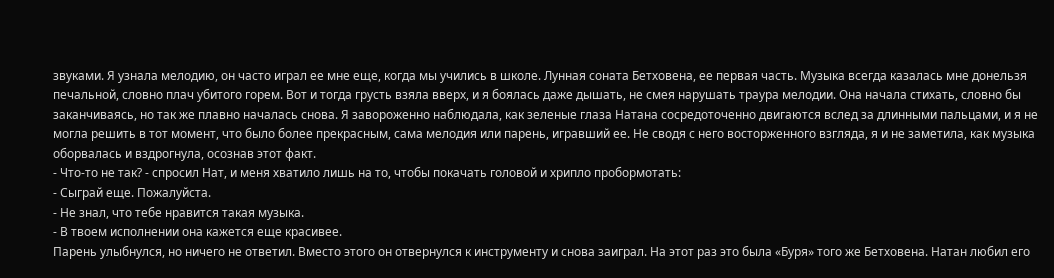звуками. Я узнала мелодию, он часто играл ее мне еще, когда мы учились в школе. Лунная соната Бетховена, ее первая часть. Музыка всегда казалась мне донельзя печальной, словно плач убитого горем. Вот и тогда грусть взяла вверх, и я боялась даже дышать, не смея нарушать траура мелодии. Она начала стихать, словно бы заканчиваясь, но так же плавно началась снова. Я завороженно наблюдала, как зеленые глаза Натана сосредоточенно двигаются вслед за длинными пальцами, и я не могла решить в тот момент, что было более прекрасным, сама мелодия или парень, игравший ее. Не сводя с него восторженного взгляда, я и не заметила, как музыка оборвалась и вздрогнула, осознав этот факт.
- Что-то не так? - спросил Нат, и меня хватило лишь на то, чтобы покачать головой и хрипло пробормотать:
- Сыграй еще. Пожалуйста.
- Не знал, что тебе нравится такая музыка.
- В твоем исполнении она кажется еще красивее.
Парень улыбнулся, но ничего не ответил. Вместо этого он отвернулся к инструменту и снова заиграл. На этот раз это была «Буря» того же Бетховена. Натан любил его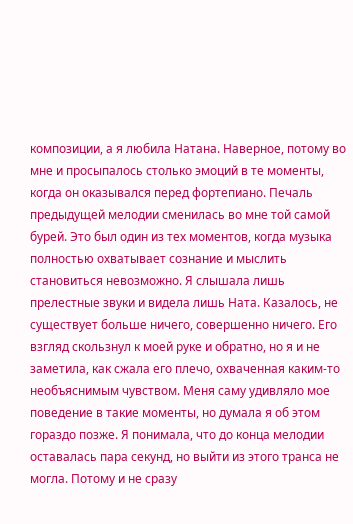композиции, а я любила Натана. Наверное, потому во мне и просыпалось столько эмоций в те моменты, когда он оказывался перед фортепиано. Печаль предыдущей мелодии сменилась во мне той самой бурей. Это был один из тех моментов, когда музыка полностью охватывает сознание и мыслить становиться невозможно. Я слышала лишь прелестные звуки и видела лишь Ната. Казалось, не существует больше ничего, совершенно ничего. Его взгляд скользнул к моей руке и обратно, но я и не заметила, как сжала его плечо, охваченная каким-то необъяснимым чувством. Меня саму удивляло мое поведение в такие моменты, но думала я об этом гораздо позже. Я понимала, что до конца мелодии оставалась пара секунд, но выйти из этого транса не могла. Потому и не сразу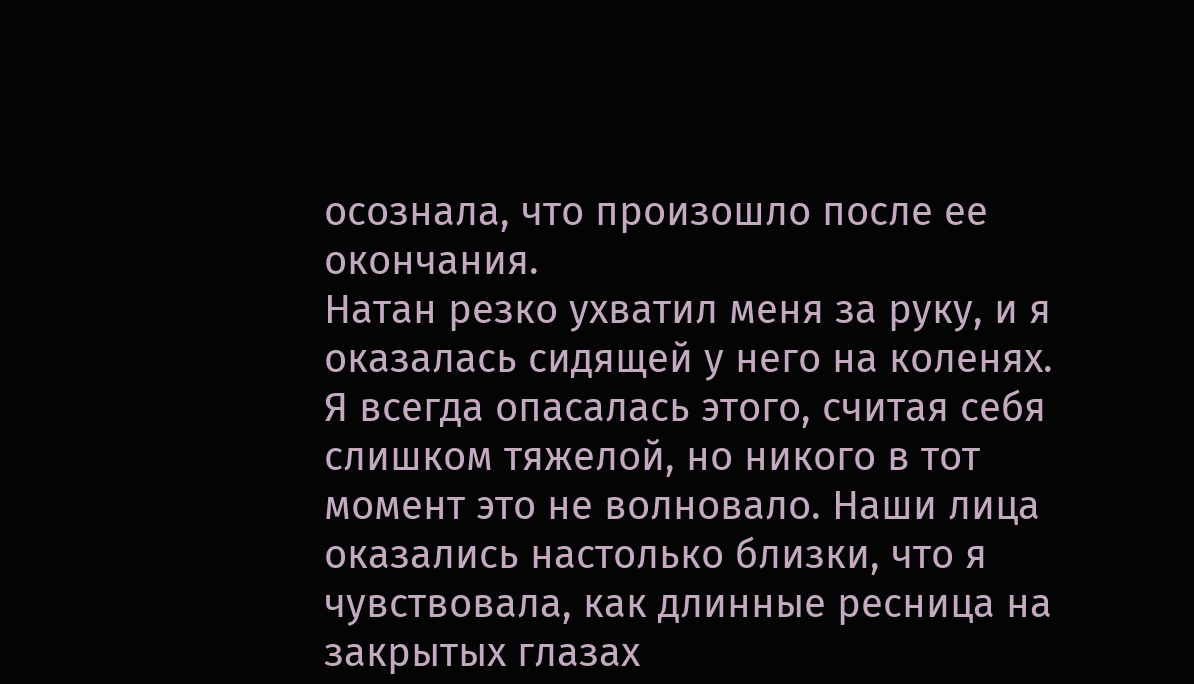осознала, что произошло после ее окончания.
Натан резко ухватил меня за руку, и я оказалась сидящей у него на коленях. Я всегда опасалась этого, считая себя слишком тяжелой, но никого в тот момент это не волновало. Наши лица оказались настолько близки, что я чувствовала, как длинные ресница на закрытых глазах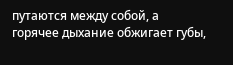путаются между собой, а горячее дыхание обжигает губы,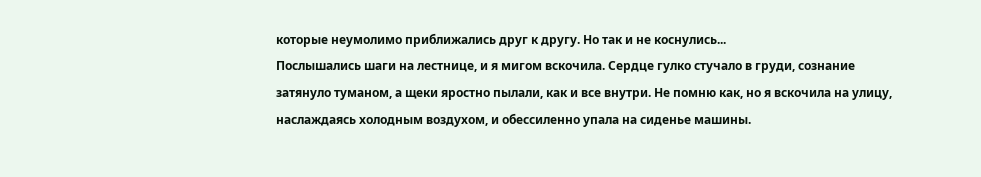которые неумолимо приближались друг к другу. Но так и не коснулись...
Послышались шаги на лестнице, и я мигом вскочила. Сердце гулко стучало в груди, сознание затянуло туманом, а щеки яростно пылали, как и все внутри. Не помню как, но я вскочила на улицу, наслаждаясь холодным воздухом, и обессиленно упала на сиденье машины.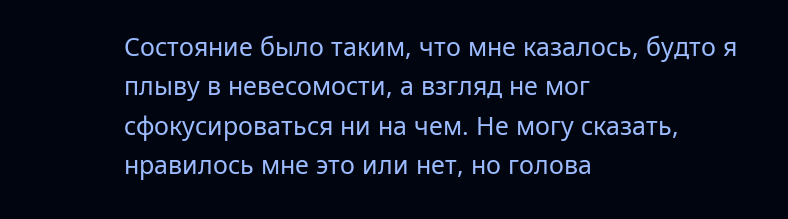Состояние было таким, что мне казалось, будто я плыву в невесомости, а взгляд не мог сфокусироваться ни на чем. Не могу сказать, нравилось мне это или нет, но голова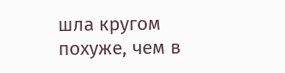шла кругом похуже, чем в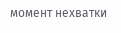момент нехватки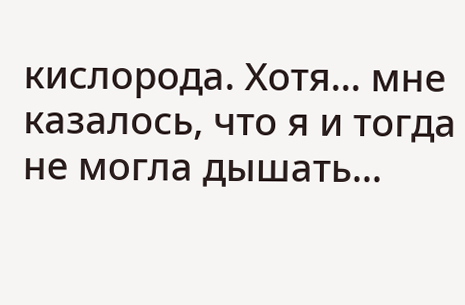кислорода. Хотя... мне казалось, что я и тогда не могла дышать...